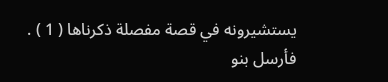يستشيرونه في قصة مفصلة ذكرناها ( 1 ) .
فأرسل بنو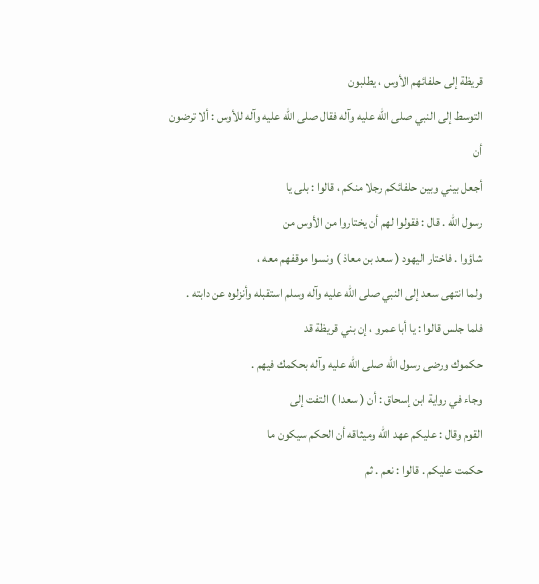قريظة إلى حلفائهم الأوس ، يطلبون
التوسط إلى النبي صلى الله عليه وآله فقال صلى الله عليه وآله للأوس : ألا ترضون أن
أجعل بيني وبين حلفائكم رجلا منكم ، قالوا : بلى يا
رسول الله . قال : فقولوا لهم أن يختاروا من الأوس من
شاؤوا . فاختار اليهود ( سعد بن معاذ ) ونسوا موقفهم معه ،
ولما انتهى سعد إلى النبي صلى الله عليه وآله وسلم استقبله وأنزلوه عن دابته .
فلما جلس قالوا : يا أبا عمرو ، إن بني قريظة قد
حكموك ورضى رسول الله صلى الله عليه وآله بحكمك فيهم .
وجاء في رواية ابن إسحاق : أن ( سعدا ) التفت إلى
القوم وقال : عليكم عهد الله وميثاقه أن الحكم سيكون ما
حكمت عليكم . قالوا : نعم . ثم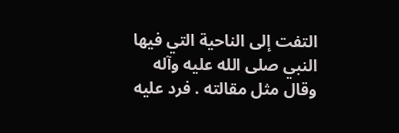التفت إلى الناحية التي فيها
النبي صلى الله عليه وآله وقال مثل مقالته . فرد عليه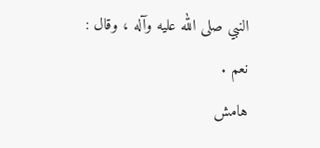النبي صلى الله عليه وآله ، وقال :
نعم .
هامش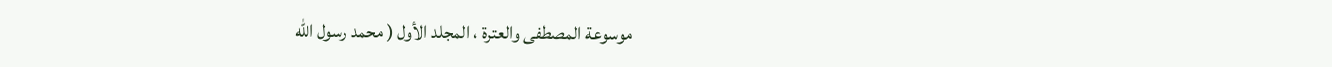موسوعة المصطفى والعترة ، المجلد الأول ( محمد رسول الله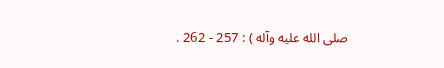صلى الله عليه وآله ) : 257 - 262 .